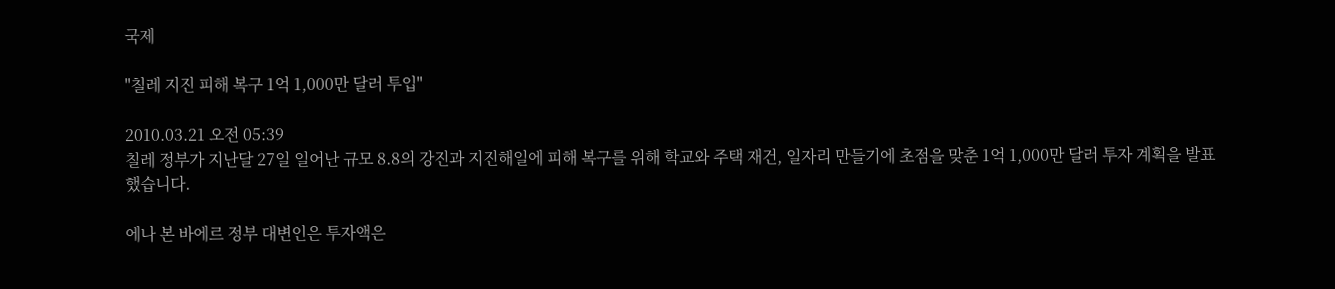국제

"칠레 지진 피해 복구 1억 1,000만 달러 투입"

2010.03.21 오전 05:39
칠레 정부가 지난달 27일 일어난 규모 8.8의 강진과 지진해일에 피해 복구를 위해 학교와 주택 재건, 일자리 만들기에 초점을 맞춘 1억 1,000만 달러 투자 계획을 발표했습니다.

에나 본 바에르 정부 대변인은 투자액은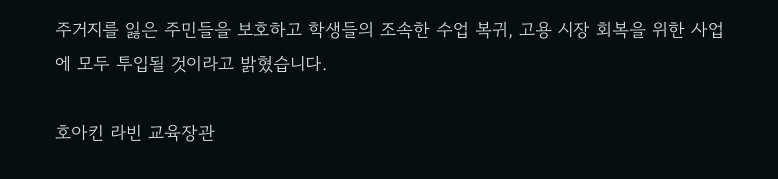주거지를 잃은 주민들을 보호하고 학생들의 조속한 수업 복귀, 고용 시장 회복을 위한 사업에 모두 투입될 것이라고 밝혔습니다.

호아킨 라빈 교육장관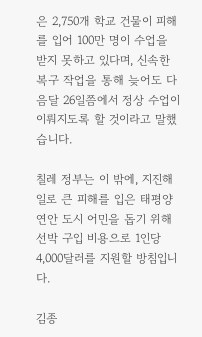은 2,750개 학교 건물이 피해를 입어 100만 명이 수업을 받지 못하고 있다며, 신속한 복구 작업을 통해 늦어도 다음달 26일쯤에서 정상 수업이 이뤄지도록 할 것이라고 말했습니다.

칠레 정부는 이 밖에, 지진해일로 큰 피해를 입은 태평양 연안 도시 어민을 돕기 위해 선박 구입 비용으로 1인당 4,000달러를 지원할 방침입니다.

김종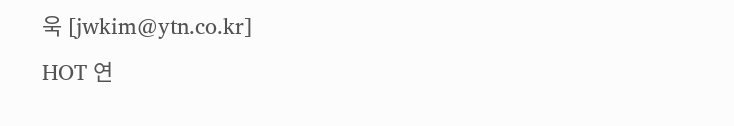욱 [jwkim@ytn.co.kr]
HOT 연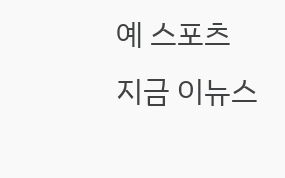예 스포츠
지금 이뉴스